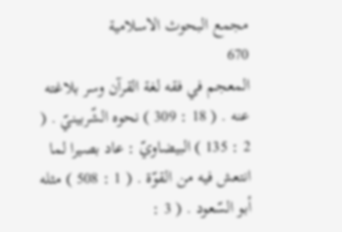مجمع البحوث الاسلامية
670
المعجم في فقه لغة القرآن وسر بلاغته
عنه . ( 18 : 309 ) نحوه الشّربينيّ . ( 2 : 135 ) البيضاويّ : عاد بصيرا لما انتعش فيه من القوّة . ( 1 : 508 ) مثله أبو السّعود . ( 3 :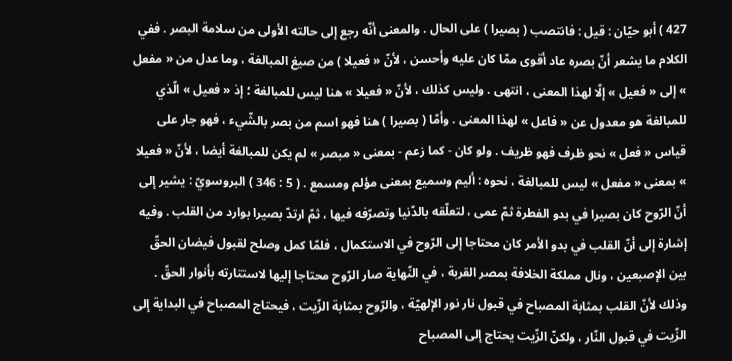427 ) أبو حيّان : قيل : فانتصب ( بصيرا ) على الحال . والمعنى أنّه رجع إلى حالته الأولى من سلامة البصر . ففي الكلام ما يشعر أنّ بصره عاد أقوى ممّا كان عليه وأحسن ، لأنّ « فعيلا ) من صيغ المبالغة ، وما عدل من « مفعل » إلى « فعيل » إلّا لهذا المعنى ، انتهى . وليس كذلك ، لأنّ « فعيلا » هنا ليس للمبالغة ؛ إذ « فعيل » الّذي للمبالغة هو معدول عن « فاعل » لهذا المعنى . وأمّا ( بصيرا ) هنا فهو اسم من بصر بالشّيء ، فهو جار على قياس « فعل » نحو ظرف فهو ظريف . ولو كان - كما زعم - بمعنى « مبصر » لم يكن للمبالغة أيضا ، لأنّ « فعيلا » بمعنى « مفعل » ليس للمبالغة ، نحوه : أليم وسميع بمعنى مؤلم ومسمع . ( 5 : 346 ) البروسويّ : يشير إلى أنّ الرّوح كان بصيرا في بدو الفطرة ثمّ عمى ، لتعلّقه بالدّنيا وتصرّفه فيها ، ثمّ ارتدّ بصيرا بوارد من القلب . وفيه إشارة إلى أنّ القلب في بدو الأمر كان محتاجا إلى الرّوح في الاستكمال ، فلمّا كمل وصلح لقبول فيضان الحقّ بين الإصبعين ، ونال مملكة الخلافة بمصر القربة ، في النّهاية صار الرّوح محتاجا إليها لاستتارته بأنوار الحقّ . وذلك لأنّ القلب بمثابة المصباح في قبول نار نور الإلهيّة ، والرّوح بمثابة الزّيت ، فيحتاج المصباح في البداية إلى الزّيت في قبول النّار ، ولكنّ الزّيت يحتاج إلى المصباح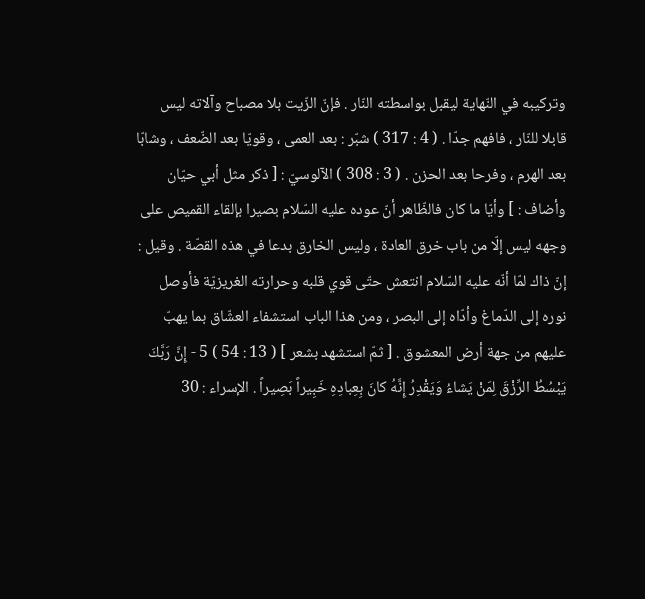وتركيبه في النّهاية ليقبل بواسطته النّار . فإنّ الزّيت بلا مصباح وآلاته ليس قابلا للنّار ، فافهم جدّا . ( 4 : 317 ) شبّر : بعد العمى ، وقويّا بعد الضّعف ، وشابّا بعد الهرم ، وفرحا بعد الحزن . ( 3 : 308 ) الآلوسيّ : [ ذكر مثل أبي حيّان وأضاف : ] وأيّا ما كان فالظّاهر أنّ عوده عليه السّلام بصيرا بإلقاء القميص على وجهه ليس إلّا من باب خرق العادة ، وليس الخارق بدعا في هذه القصّة . وقيل : إنّ ذاك لمّا أنّه عليه السّلام انتعش حتّى قوي قلبه وحرارته الغريزيّة فأوصل نوره إلى الدّماغ وأدّاه إلى البصر ، ومن هذا الباب استشفاء العشّاق بما يهبّ عليهم من جهة أرض المعشوق . [ ثمّ استشهد بشعر ] ( 13 : 54 ) 5 - إِنَّ رَبَّكَ يَبْسُطُ الرِّزْقَ لِمَنْ يَشاءُ وَيَقْدِرُ إِنَّهُ كانَ بِعِبادِهِ خَبِيراً بَصِيراً . الإسراء : 30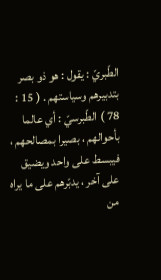الطّبريّ : يقول : هو ذو بصر بتدبيرهم وسياستهم . ( 15 : 78 ) الطّبرسيّ : أي عالما بأحوالهم ، بصيرا بمصالحهم ، فيبسط على واحد ويضيق على آخر ، يدبّرهم على ما يراه من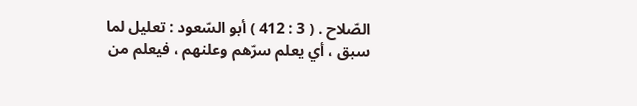الصّلاح . ( 3 : 412 ) أبو السّعود : تعليل لما سبق ، أي يعلم سرّهم وعلنهم ، فيعلم من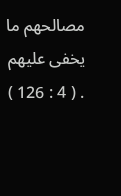مصالحهم ما يخفى عليهم . ( 4 : 126 )